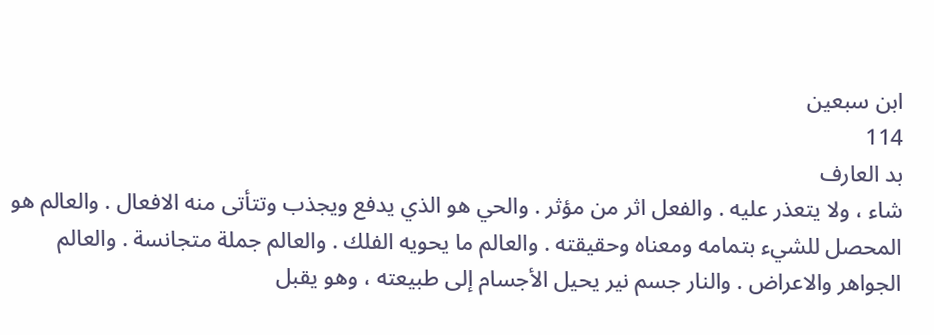ابن سبعين
114
بد العارف
شاء ، ولا يتعذر عليه . والفعل اثر من مؤثر . والحي هو الذي يدفع ويجذب وتتأتى منه الافعال . والعالم هو المحصل للشيء بتمامه ومعناه وحقيقته . والعالم ما يحويه الفلك . والعالم جملة متجانسة . والعالم الجواهر والاعراض . والنار جسم نير يحيل الأجسام إلى طبيعته ، وهو يقبل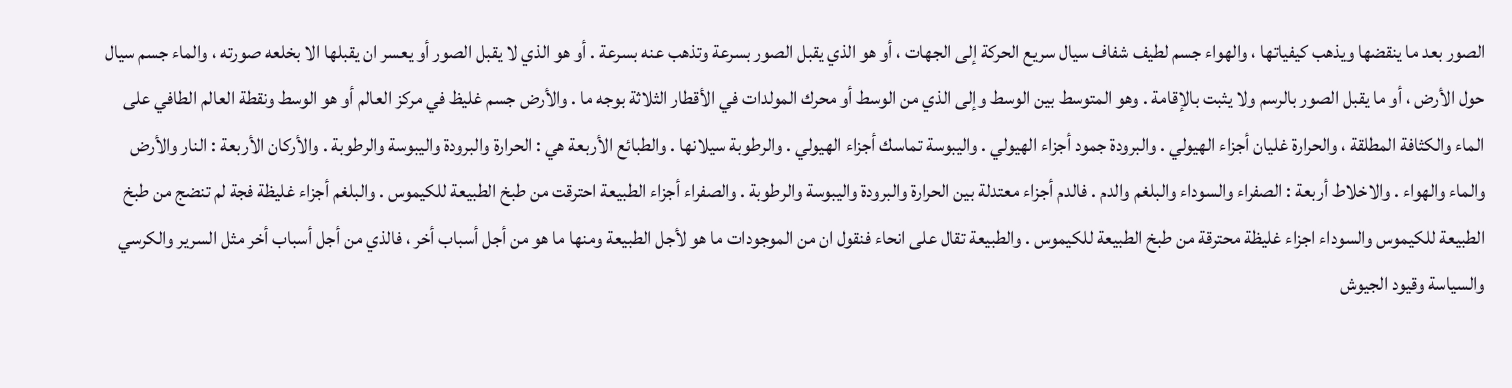الصور بعد ما ينقضها ويذهب كيفياتها ، والهواء جسم لطيف شفاف سيال سريع الحركة إلى الجهات ، أو هو الذي يقبل الصور بسرعة وتذهب عنه بسرعة . أو هو الذي لا يقبل الصور أو يعسر ان يقبلها الا بخلعه صورته ، والماء جسم سيال حول الأرض ، أو ما يقبل الصور بالرسم ولا يثبت بالإقامة . وهو المتوسط بين الوسط وإلى الذي من الوسط أو محرك المولدات في الأقطار الثلاثة بوجه ما . والأرض جسم غليظ في مركز العالم أو هو الوسط ونقطة العالم الطافي على الماء والكثافة المطلقة ، والحرارة غليان أجزاء الهيولي . والبرودة جمود أجزاء الهيولي . واليبوسة تماسك أجزاء الهيولي . والرطوبة سيلانها . والطبائع الأربعة هي : الحرارة والبرودة واليبوسة والرطوبة . والأركان الأربعة : النار والأرض والماء والهواء . والاخلاط أربعة : الصفراء والسوداء والبلغم والدم . فالدم أجزاء معتدلة بين الحرارة والبرودة واليبوسة والرطوبة . والصفراء أجزاء الطبيعة احترقت من طبخ الطبيعة للكيموس . والبلغم أجزاء غليظة فجة لم تنضج من طبخ الطبيعة للكيموس والسوداء اجزاء غليظة محترقة من طبخ الطبيعة للكيموس . والطبيعة تقال على انحاء فنقول ان من الموجودات ما هو لأجل الطبيعة ومنها ما هو من أجل أسباب أخر ، فالذي من أجل أسباب أخر مثل السرير والكرسي والسياسة وقيود الجيوش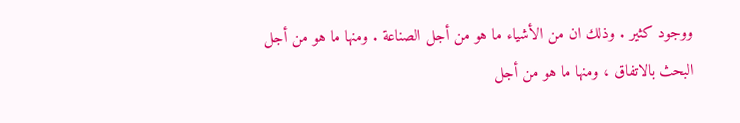ووجود كثير . وذلك ان من الأشياء ما هو من أجل الصناعة . ومنها ما هو من أجل البحث بالاتفاق ، ومنها ما هو من أجل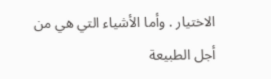الاختيار . وأما الأشياء التي هي من أجل الطبيعة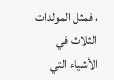، فمثل المولدات الثلاث في الأشياء التي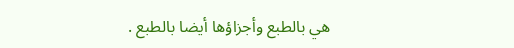هي بالطبع وأجزاؤها أيضا بالطبع .